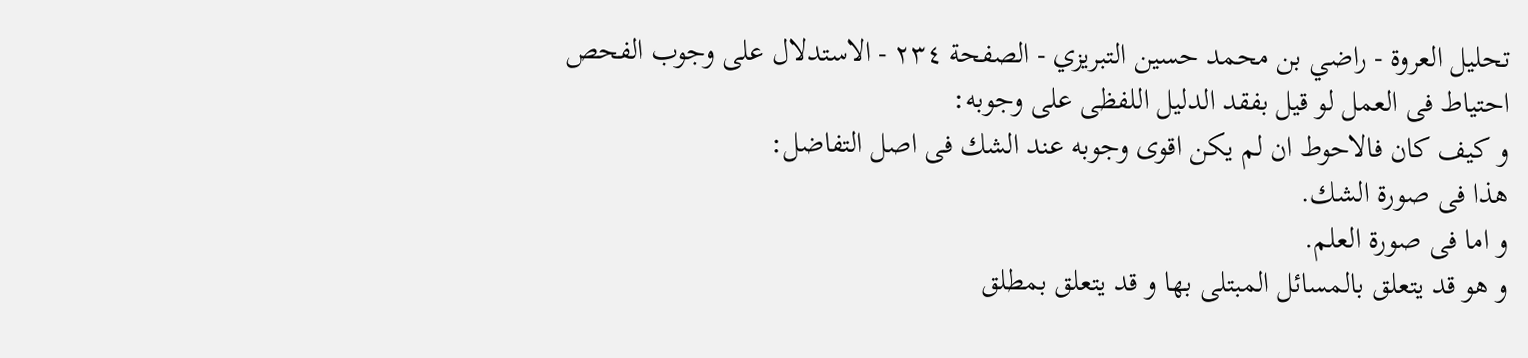تحليل العروة - راضي بن محمد حسين التبريزي - الصفحة ٢٣٤ - الاستدلال على وجوب الفحص
احتياط فى العمل لو قيل بفقد الدليل اللفظى على وجوبه:
و كيف كان فالاحوط ان لم يكن اقوى وجوبه عند الشك فى اصل التفاضل:
هذا فى صورة الشك.
و اما فى صورة العلم.
و هو قد يتعلق بالمسائل المبتلى بها و قد يتعلق بمطلق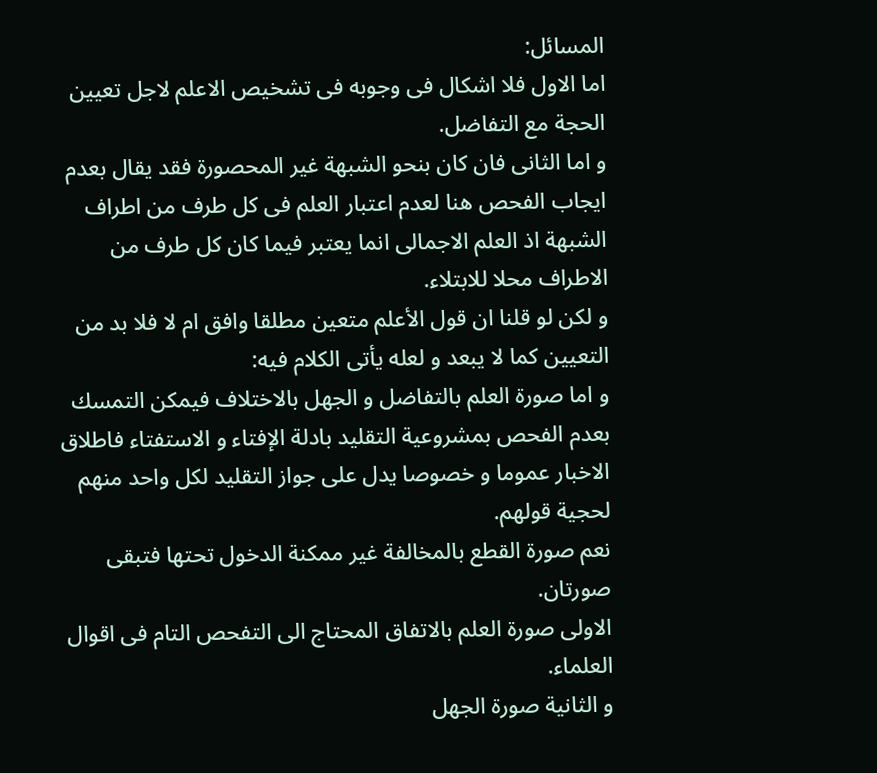المسائل:
اما الاول فلا اشكال فى وجوبه فى تشخيص الاعلم لاجل تعيين الحجة مع التفاضل.
و اما الثانى فان كان بنحو الشبهة غير المحصورة فقد يقال بعدم ايجاب الفحص هنا لعدم اعتبار العلم فى كل طرف من اطراف الشبهة اذ العلم الاجمالى انما يعتبر فيما كان كل طرف من الاطراف محلا للابتلاء.
و لكن لو قلنا ان قول الأعلم متعين مطلقا وافق ام لا فلا بد من التعيين كما لا يبعد و لعله يأتى الكلام فيه:
و اما صورة العلم بالتفاضل و الجهل بالاختلاف فيمكن التمسك بعدم الفحص بمشروعية التقليد بادلة الإفتاء و الاستفتاء فاطلاق الاخبار عموما و خصوصا يدل على جواز التقليد لكل واحد منهم لحجية قولهم.
نعم صورة القطع بالمخالفة غير ممكنة الدخول تحتها فتبقى صورتان.
الاولى صورة العلم بالاتفاق المحتاج الى التفحص التام فى اقوال العلماء.
و الثانية صورة الجهل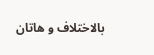بالاختلاف و هاتان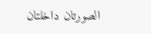الصورتان داخلتان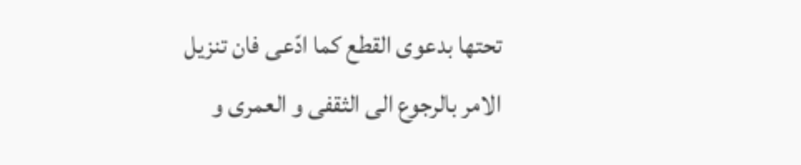تحتها بدعوى القطع كما ادّعى فان تنزيل الامر بالرجوع الى الثقفى و العمرى و